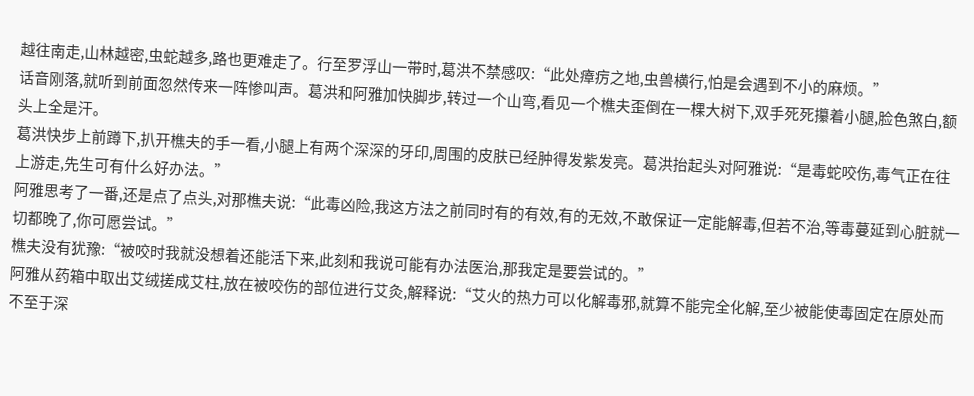越往南走,山林越密,虫蛇越多,路也更难走了。行至罗浮山一带时,葛洪不禁感叹:“此处瘴疠之地,虫兽横行,怕是会遇到不小的麻烦。”
话音刚落,就听到前面忽然传来一阵惨叫声。葛洪和阿雅加快脚步,转过一个山弯,看见一个樵夫歪倒在一棵大树下,双手死死攥着小腿,脸色煞白,额头上全是汗。
葛洪快步上前蹲下,扒开樵夫的手一看,小腿上有两个深深的牙印,周围的皮肤已经肿得发紫发亮。葛洪抬起头对阿雅说:“是毒蛇咬伤,毒气正在往上游走,先生可有什么好办法。”
阿雅思考了一番,还是点了点头,对那樵夫说:“此毒凶险,我这方法之前同时有的有效,有的无效,不敢保证一定能解毒,但若不治,等毒蔓延到心脏就一切都晚了,你可愿尝试。”
樵夫没有犹豫:“被咬时我就没想着还能活下来,此刻和我说可能有办法医治,那我定是要尝试的。”
阿雅从药箱中取出艾绒搓成艾柱,放在被咬伤的部位进行艾灸,解释说:“艾火的热力可以化解毒邪,就算不能完全化解,至少被能使毒固定在原处而不至于深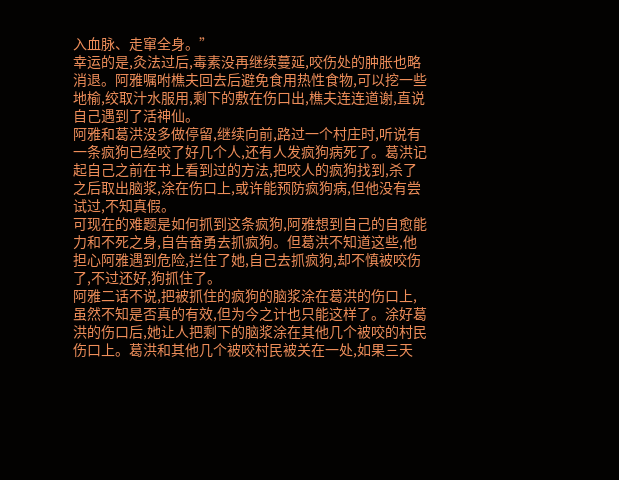入血脉、走窜全身。”
幸运的是,灸法过后,毒素没再继续蔓延,咬伤处的肿胀也略消退。阿雅嘱咐樵夫回去后避免食用热性食物,可以挖一些地榆,绞取汁水服用,剩下的敷在伤口出,樵夫连连道谢,直说自己遇到了活神仙。
阿雅和葛洪没多做停留,继续向前,路过一个村庄时,听说有一条疯狗已经咬了好几个人,还有人发疯狗病死了。葛洪记起自己之前在书上看到过的方法,把咬人的疯狗找到,杀了之后取出脑浆,涂在伤口上,或许能预防疯狗病,但他没有尝试过,不知真假。
可现在的难题是如何抓到这条疯狗,阿雅想到自己的自愈能力和不死之身,自告奋勇去抓疯狗。但葛洪不知道这些,他担心阿雅遇到危险,拦住了她,自己去抓疯狗,却不慎被咬伤了,不过还好,狗抓住了。
阿雅二话不说,把被抓住的疯狗的脑浆涂在葛洪的伤口上,虽然不知是否真的有效,但为今之计也只能这样了。涂好葛洪的伤口后,她让人把剩下的脑浆涂在其他几个被咬的村民伤口上。葛洪和其他几个被咬村民被关在一处,如果三天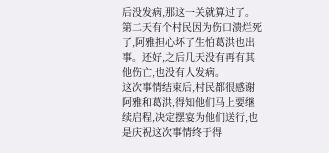后没发病,那这一关就算过了。
第二天有个村民因为伤口溃烂死了,阿雅担心坏了生怕葛洪也出事。还好,之后几天没有再有其他伤亡,也没有人发病。
这次事情结束后,村民都很感谢阿雅和葛洪,得知他们马上要继续启程,决定摆宴为他们送行,也是庆祝这次事情终于得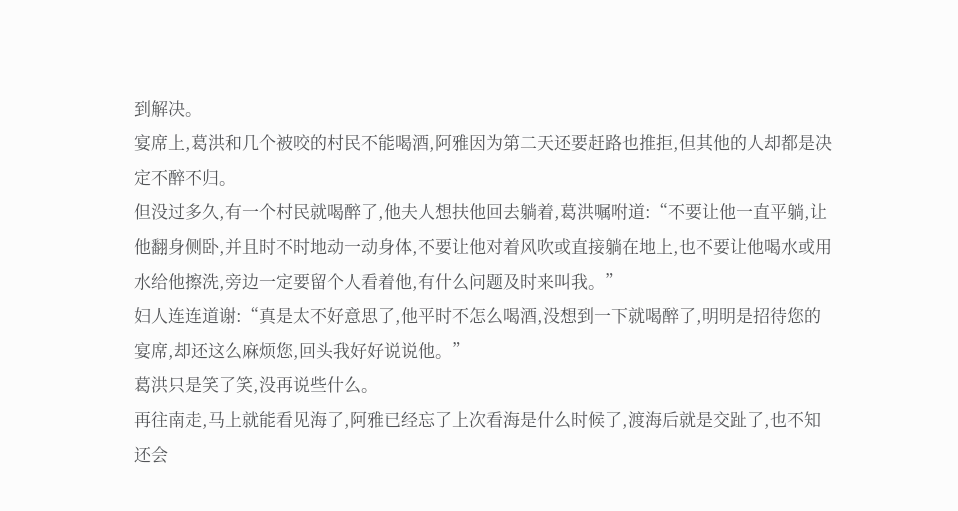到解决。
宴席上,葛洪和几个被咬的村民不能喝酒,阿雅因为第二天还要赶路也推拒,但其他的人却都是决定不醉不归。
但没过多久,有一个村民就喝醉了,他夫人想扶他回去躺着,葛洪嘱咐道:“不要让他一直平躺,让他翻身侧卧,并且时不时地动一动身体,不要让他对着风吹或直接躺在地上,也不要让他喝水或用水给他擦洗,旁边一定要留个人看着他,有什么问题及时来叫我。”
妇人连连道谢:“真是太不好意思了,他平时不怎么喝酒,没想到一下就喝醉了,明明是招待您的宴席,却还这么麻烦您,回头我好好说说他。”
葛洪只是笑了笑,没再说些什么。
再往南走,马上就能看见海了,阿雅已经忘了上次看海是什么时候了,渡海后就是交趾了,也不知还会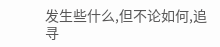发生些什么,但不论如何,追寻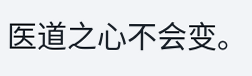医道之心不会变。